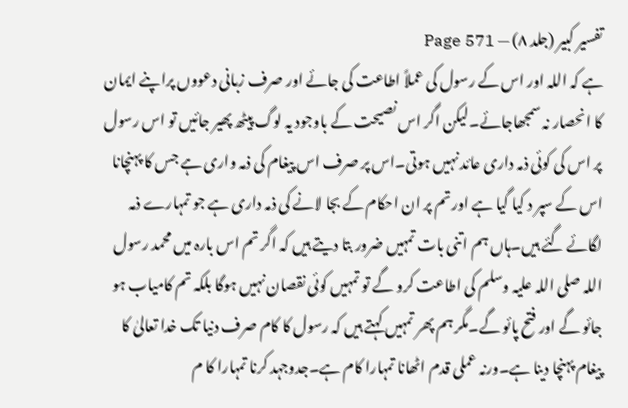تفسیر کبیر (جلد ۸) — Page 571
ہے کہ اللہ اور اس کے رسول کی عملاً اطاعت کی جائے اور صرف زبانی دعووں پراپنے ایمان کا انحصار نہ سمجھاجائے۔لیکن اگر اس نصیحت کے باوجود یہ لوگ پیٹھ پھیر جائیں تو اس رسول پر اس کی کوئی ذمہ داری عائد نہیں ہوتی۔اس پر صرف اس پیغام کی ذمہ واری ہے جس کا پہنچانا اس کے سپر د کیا گیا ہے اور تم پر ان احکام کے بجا لانے کی ذمہ داری ہے جو تمہارے ذمہ لگائے گئے ہیں۔ہاں ہم اتنی بات تمہیں ضرور بتا دیتے ہیں کہ اگر تم اس بارہ میں محمد رسول اللہ صلی اللہ علیہ وسلم کی اطاعت کرو گے تو تمہیں کوئی نقصان نہیں ہوگا بلکہ تم کامیاب ہو جائو گے اور فتح پائو گے۔مگر ہم پھر تمہیں کہتے ہیں کہ رسول کا کام صرف دنیا تک خدا تعالیٰ کا پیغام پہنچا دینا ہے۔ورنہ عملی قدم اٹھانا تمہارا کام ہے۔جدوجہد کرنا تمہارا کا م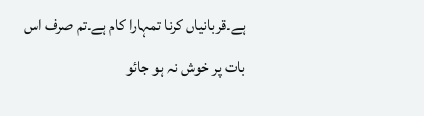ہے۔قربانیاں کرنا تمہارا کام ہے۔تم صرف اس بات پر خوش نہ ہو جائو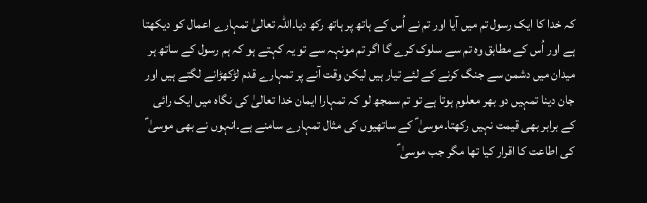کہ خدا کا ایک رسول تم میں آیا اور تم نے اُس کے ہاتھ پر ہاتھ رکھ دیا۔اللہ تعالیٰ تمہارے اعمال کو دیکھتا ہے اور اُس کے مطابق وہ تم سے سلوک کرے گا اگر تم مونہہ سے تو یہ کہتے ہو کہ ہم رسول کے ساتھ ہر میدان میں دشمن سے جنگ کرنے کے لئے تیار ہیں لیکن وقت آنے پر تمہارے قدم لڑکھڑانے لگتے ہیں اور جان دینا تمہیں دو بھر معلوم ہوتا ہے تو تم سمجھ لو کہ تمہارا ایمان خدا تعالیٰ کی نگاہ میں ایک رائی کے برابر بھی قیمت نہیں رکھتا۔موسیٰ ؑ کے ساتھیوں کی مثال تمہارے سامنے ہے۔انہوں نے بھی موسیٰ ؑ کی اطاعت کا اقرار کیا تھا مگر جب موسیٰ ؑ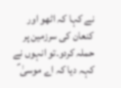نے کہا کہ اٹھو اور کنعان کی سرزمین پر حملہ کردو۔تو انہوں نے کہہ دیا کہ اے موسیٰ ؑ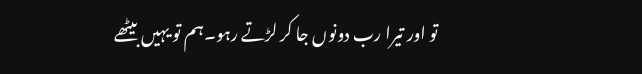تو اور تیرا رب دونوں جا کر لڑتے رہو۔ہم تو یہیں بیٹھے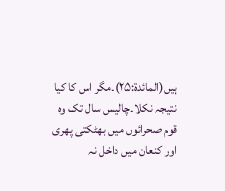ہیں(المائدۃ:۲۵)۔مگر اس کا کیا نتیجہ نکلا۔چالیس سال تک وہ قوم صحرائوں میں بھٹکتی پھری اور کنعان میں داخل نہ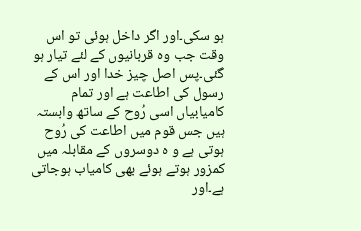ہو سکی۔اور اگر داخل ہوئی تو اس وقت جب وہ قربانیوں کے لئے تیار ہو گئی۔پس اصل چیز خدا اور اس کے رسول کی اطاعت ہے اور تمام کامیابیاں اسی رُوح کے ساتھ وابستہ ہیں جس قوم میں اطاعت کی رُوح ہوتی ہے و ہ دوسروں کے مقابلہ میں کمزور ہوتے ہوئے بھی کامیاب ہوجاتی ہے۔اور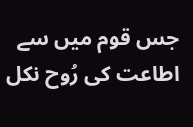جس قوم میں سے اطاعت کی رُوح نکل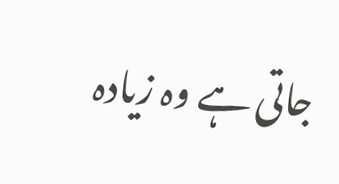جاتی ہے وہ زیادہ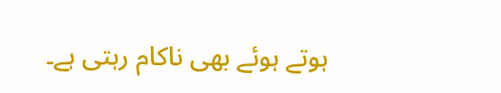ہوتے ہوئے بھی ناکام رہتی ہے۔